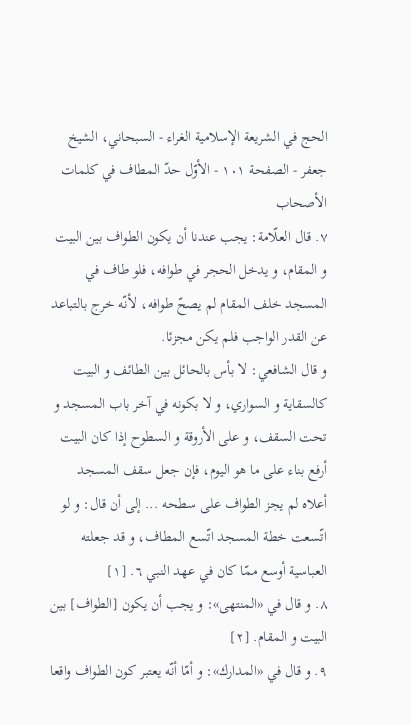الحج في الشريعة الإسلامية الغراء - السبحاني، الشيخ جعفر - الصفحة ١٠١ - الأوّل حدّ المطاف في كلمات الأصحاب
٧. قال العلّامة: يجب عندنا أن يكون الطواف بين البيت و المقام، و يدخل الحجر في طوافه، فلو طاف في المسجد خلف المقام لم يصحّ طوافه، لأنّه خرج بالتباعد عن القدر الواجب فلم يكن مجزئا.
و قال الشافعي: لا بأس بالحائل بين الطائف و البيت كالسقاية و السواري، و لا بكونه في آخر باب المسجد و تحت السقف، و على الأروقة و السطوح إذا كان البيت أرفع بناء على ما هو اليوم، فإن جعل سقف المسجد أعلاه لم يجز الطواف على سطحه ... إلى أن قال: و لو اتّسعت خطة المسجد اتّسع المطاف، و قد جعلته العباسية أوسع ممّا كان في عهد النبي ٦. [١]
٨. و قال في «المنتهى»: و يجب أن يكون [الطواف] بين البيت و المقام. [٢]
٩. و قال في «المدارك»: و أمّا أنّه يعتبر كون الطواف واقعا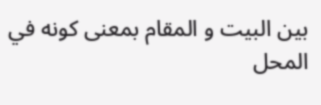بين البيت و المقام بمعنى كونه في المحل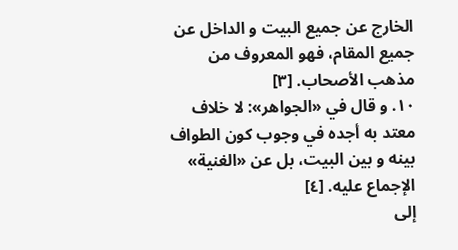الخارج عن جميع البيت و الداخل عن جميع المقام، فهو المعروف من مذهب الأصحاب. [٣]
١٠. و قال في «الجواهر»: لا خلاف معتد به أجده في وجوب كون الطواف بينه و بين البيت، بل عن «الغنية» الإجماع عليه. [٤]
إلى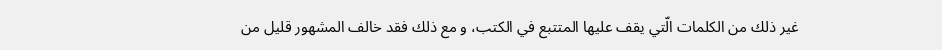غير ذلك من الكلمات الّتي يقف عليها المتتبع في الكتب، و مع ذلك فقد خالف المشهور قليل من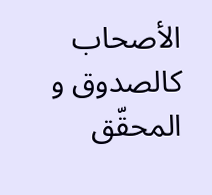الأصحاب كالصدوق و المحقّق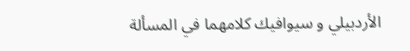الأردبيلي و سيوافيك كلامهما في المسألة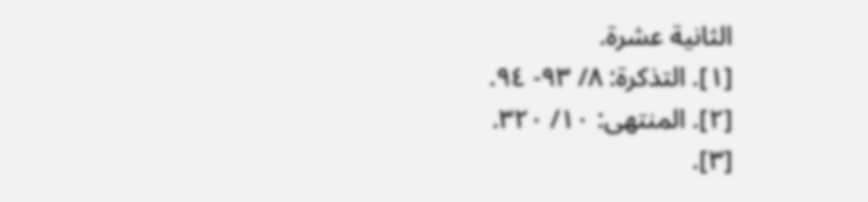الثانية عشرة.
[١]. التذكرة: ٨/ ٩٣- ٩٤.
[٢]. المنتهى: ١٠/ ٣٢٠.
[٣].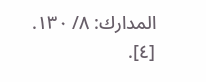المدارك: ٨/ ١٣٠.
[٤].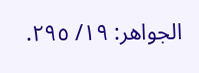الجواهر: ١٩/ ٢٩٥.